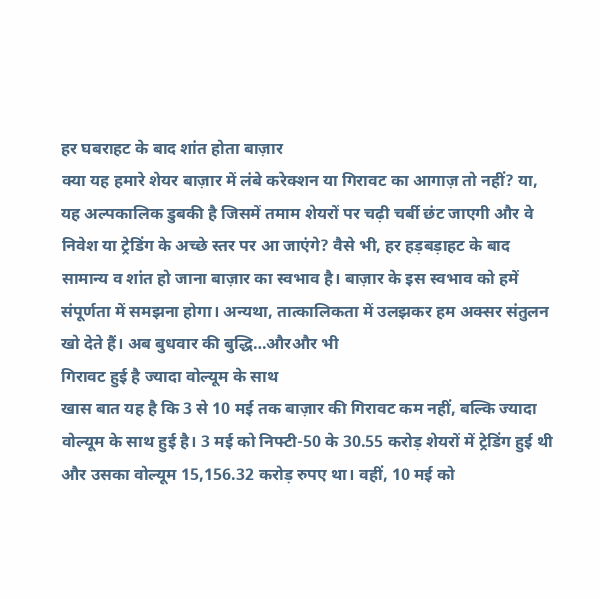हर घबराहट के बाद शांत होता बाज़ार
क्या यह हमारे शेयर बाज़ार में लंबे करेक्शन या गिरावट का आगाज़ तो नहीं? या, यह अल्पकालिक डुबकी है जिसमें तमाम शेयरों पर चढ़ी चर्बी छंट जाएगी और वे निवेश या ट्रेडिंग के अच्छे स्तर पर आ जाएंगे? वैसे भी, हर हड़बड़ाहट के बाद सामान्य व शांत हो जाना बाज़ार का स्वभाव है। बाज़ार के इस स्वभाव को हमें संपूर्णता में समझना होगा। अन्यथा, तात्कालिकता में उलझकर हम अक्सर संतुलन खो देते हैं। अब बुधवार की बुद्धि…औरऔर भी
गिरावट हुई है ज्यादा वोल्यूम के साथ
खास बात यह है कि 3 से 10 मई तक बाज़ार की गिरावट कम नहीं, बल्कि ज्यादा वोल्यूम के साथ हुई है। 3 मई को निफ्टी-50 के 30.55 करोड़ शेयरों में ट्रेडिंग हुई थी और उसका वोल्यूम 15,156.32 करोड़ रुपए था। वहीं, 10 मई को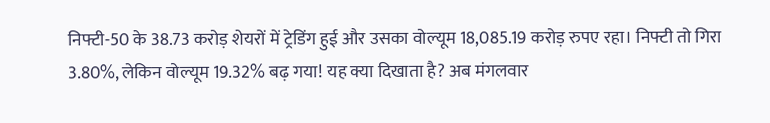निफ्टी-50 के 38.73 करोड़ शेयरों में ट्रेडिंग हुई और उसका वोल्यूम 18,085.19 करोड़ रुपए रहा। निफ्टी तो गिरा 3.80%, लेकिन वोल्यूम 19.32% बढ़ गया! यह क्या दिखाता है? अब मंगलवार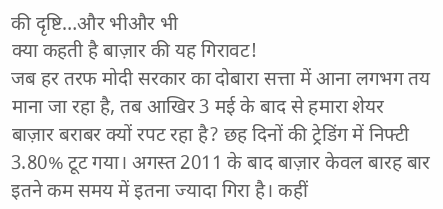की दृष्टि…और भीऔर भी
क्या कहती है बाज़ार की यह गिरावट!
जब हर तरफ मोदी सरकार का दोबारा सत्ता में आना लगभग तय माना जा रहा है, तब आखिर 3 मई के बाद से हमारा शेयर बाज़ार बराबर क्यों रपट रहा है? छह दिनों की ट्रेडिंग में निफ्टी 3.80% टूट गया। अगस्त 2011 के बाद बाज़ार केवल बारह बार इतने कम समय में इतना ज्यादा गिरा है। कहीं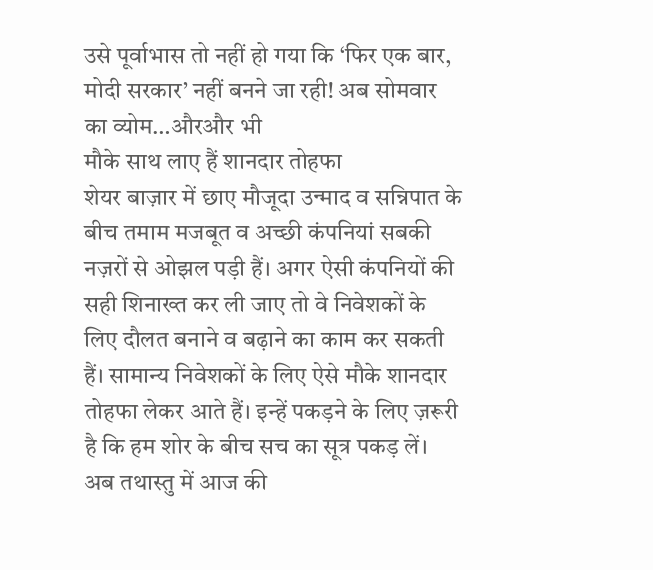उसे पूर्वाभास तो नहीं हो गया कि ‘फिर एक बार, मोदी सरकार’ नहीं बनने जा रही! अब सोमवार का व्योम…औरऔर भी
मौके साथ लाए हैं शानदार तोहफा
शेयर बाज़ार में छाए मौजूदा उन्माद व सन्निपात के बीच तमाम मजबूत व अच्छी कंपनियां सबकी नज़रों से ओझल पड़ी हैं। अगर ऐसी कंपनियों की सही शिनाख्त कर ली जाए तो वे निवेशकों के लिए दौलत बनाने व बढ़ाने का काम कर सकती हैं। सामान्य निवेशकों के लिए ऐसे मौके शानदार तोहफा लेकर आते हैं। इन्हें पकड़ने के लिए ज़रूरी है कि हम शोर के बीच सच का सूत्र पकड़ लें। अब तथास्तु में आज की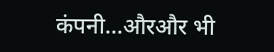कंपनी…औरऔर भी